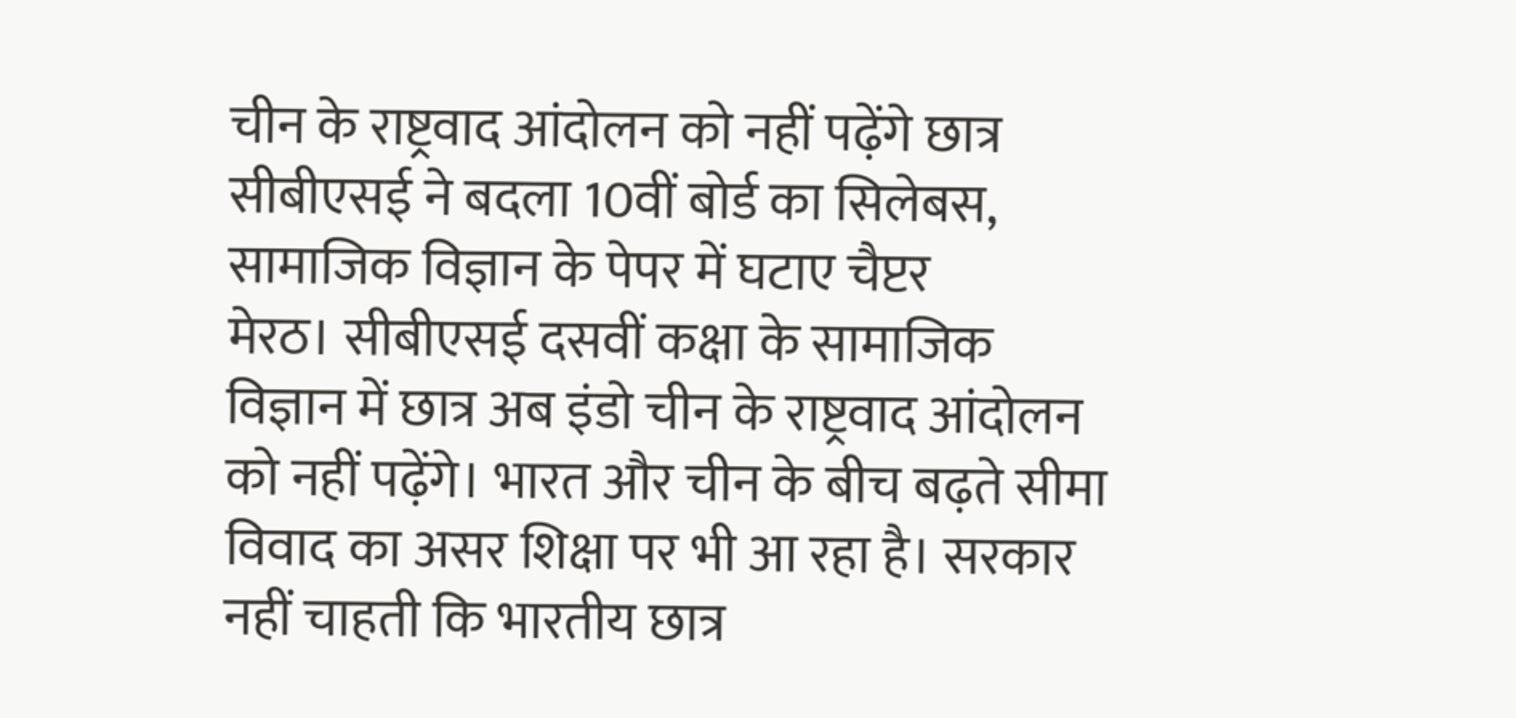चीन के राष्ट्रवाद आंदोलन को नहीं पढ़ेंगे छात्र
सीबीएसई ने बदला 10वीं बोर्ड का सिलेबस, सामाजिक विज्ञान के पेपर में घटाए चैप्टर
मेरठ। सीबीएसई दसवीं कक्षा के सामाजिक विज्ञान में छात्र अब इंडो चीन के राष्ट्रवाद आंदोलन को नहीं पढ़ेंगे। भारत और चीन के बीच बढ़ते सीमा विवाद का असर शिक्षा पर भी आ रहा है। सरकार नहीं चाहती कि भारतीय छात्र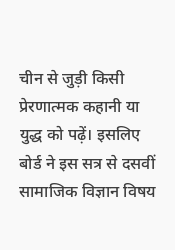चीन से जुड़ी किसी प्रेरणात्मक कहानी या युद्ध को पढ़ें। इसलिए बोर्ड ने इस सत्र से दसवीं सामाजिक विज्ञान विषय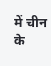में चीन के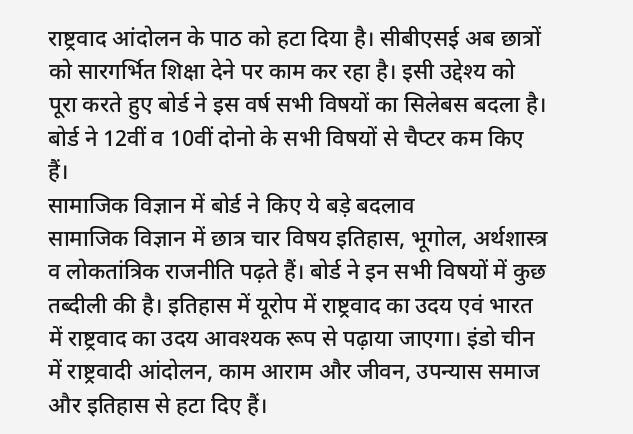राष्ट्रवाद आंदोलन के पाठ को हटा दिया है। सीबीएसई अब छात्रों को सारगर्भित शिक्षा देने पर काम कर रहा है। इसी उद्देश्य को पूरा करते हुए बोर्ड ने इस वर्ष सभी विषयों का सिलेबस बदला है। बोर्ड ने 12वीं व 10वीं दोनो के सभी विषयों से चैप्टर कम किए हैं।
सामाजिक विज्ञान में बोर्ड ने किए ये बड़े बदलाव
सामाजिक विज्ञान में छात्र चार विषय इतिहास, भूगोल, अर्थशास्त्र व लोकतांत्रिक राजनीति पढ़ते हैं। बोर्ड ने इन सभी विषयों में कुछ तब्दीली की है। इतिहास में यूरोप में राष्ट्रवाद का उदय एवं भारत में राष्ट्रवाद का उदय आवश्यक रूप से पढ़ाया जाएगा। इंडो चीन में राष्ट्रवादी आंदोलन, काम आराम और जीवन, उपन्यास समाज और इतिहास से हटा दिए हैं।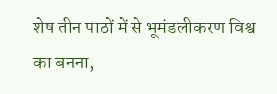शेष तीन पाठों में से भूमंडलीकरण विश्व का बनना,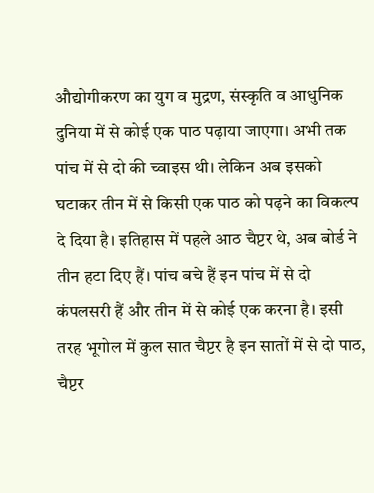औद्योगीकरण का युग व मुद्रण, संस्कृति व आधुनिक दुनिया में से कोई एक पाठ पढ़ाया जाएगा। अभी तक पांच में से दो की च्वाइस थी। लेकिन अब इसको घटाकर तीन में से किसी एक पाठ को पढ़ने का विकल्प दे दिया है। इतिहास में पहले आठ चैप्टर थे, अब बोर्ड ने तीन हटा दिए हैं। पांच बचे हैं इन पांच में से दो कंपलसरी हैं और तीन में से कोई एक करना है। इसी तरह भूगोल में कुल सात चैप्टर है इन सातों में से दो पाठ, चैप्टर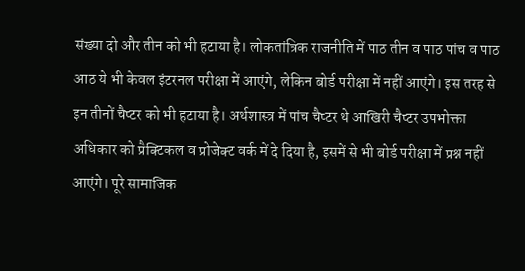संख्या दो और तीन को भी हटाया है। लोकतांत्रिक राजनीति में पाठ तीन व पाठ पांच व पाठ आठ ये भी केवल इंटरनल परीक्षा में आएंगे, लेकिन बोर्ड परीक्षा में नहीं आएंगे। इस तरह से इन तीनों चैप्टर को भी हटाया है। अर्थशास्त्र में पांच चैप्टर थे आखिरी चैप्टर उपभोक्ता अधिकार को प्रैक्टिकल व प्रोजेक्ट वर्क में दे दिया है, इसमें से भी बोर्ड परीक्षा में प्रश्न नहीं आएंगे। पूरे सामाजिक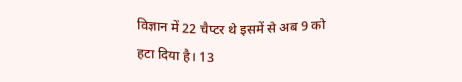विज्ञान में 22 चैप्टर थे इसमें से अब 9 को हटा दिया है। 13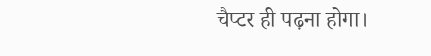चैप्टर ही पढ़ना होगा।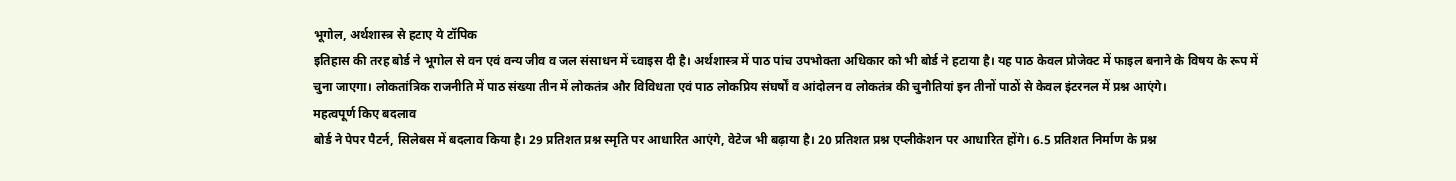भूगोल, अर्थशास्त्र से हटाए ये टॉपिक
इतिहास की तरह बोर्ड ने भूगोल से वन एवं वन्य जीव व जल संसाधन में च्वाइस दी है। अर्थशास्त्र में पाठ पांच उपभोक्ता अधिकार को भी बोर्ड ने हटाया है। यह पाठ केवल प्रोजेक्ट में फाइल बनाने के विषय के रूप में चुना जाएगा। लोकतांत्रिक राजनीति में पाठ संख्या तीन में लोकतंत्र और विविधता एवं पाठ लोकप्रिय संघर्षों व आंदोलन व लोकतंत्र की चुनौतियां इन तीनों पाठों से केवल इंटरनल में प्रश्न आएंगे।
महत्वपूर्ण किए बदलाव
बोर्ड ने पेपर पैटर्न, सिलेबस में बदलाव किया है। 29 प्रतिशत प्रश्न स्मृति पर आधारित आएंगे, वेटेज भी बढ़ाया है। 20 प्रतिशत प्रश्न एप्लीकेशन पर आधारित होंगे। 6.5 प्रतिशत निर्माण के प्रश्न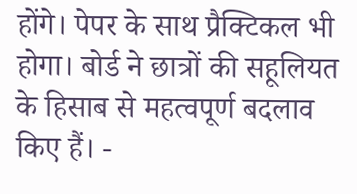होंगे। पेपर के साथ प्रैक्टिकल भी होगा। बोर्ड ने छात्रों की सहूलियत के हिसाब से महत्वपूर्ण बदलाव किए हैं। -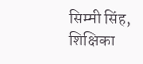सिम्मी सिंह, शिक्षिका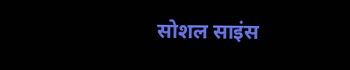सोशल साइंस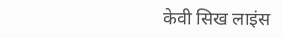केवी सिख लाइंस